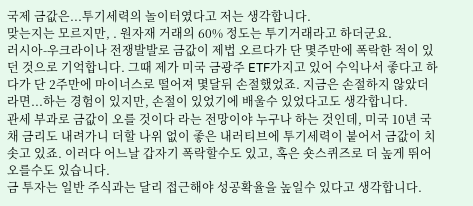국제 금값은...투기세력의 놀이터였다고 저는 생각합니다.
맞는지는 모르지만, . 원자재 거래의 60% 정도는 투기거래라고 하더군요.
러시아-우크라이나 전쟁발발로 금값이 제법 오르다가 단 몇주만에 폭락한 적이 있던 것으로 기억합니다. 그때 제가 미국 금광주 ETF가지고 있어 수익나서 좋다고 하다가 단 2주만에 마이너스로 떨어져 몇달뒤 손절했었죠. 지금은 손절하지 않았더라면...하는 경험이 있지만, 손절이 있었기에 배울수 있었다고도 생각합니다.
관세 부과로 금값이 오를 것이다 라는 전망이야 누구나 하는 것인데, 미국 10년 국채 금리도 내려가니 더할 나위 없이 좋은 내러티브에 투기세력이 붙어서 금값이 치솟고 있죠. 이러다 어느날 갑자기 폭락할수도 있고, 혹은 숏스퀴즈로 더 높게 뛰어 오를수도 있습니다.
금 투자는 일반 주식과는 달리 접근해야 성공확율을 높일수 있다고 생각합니다.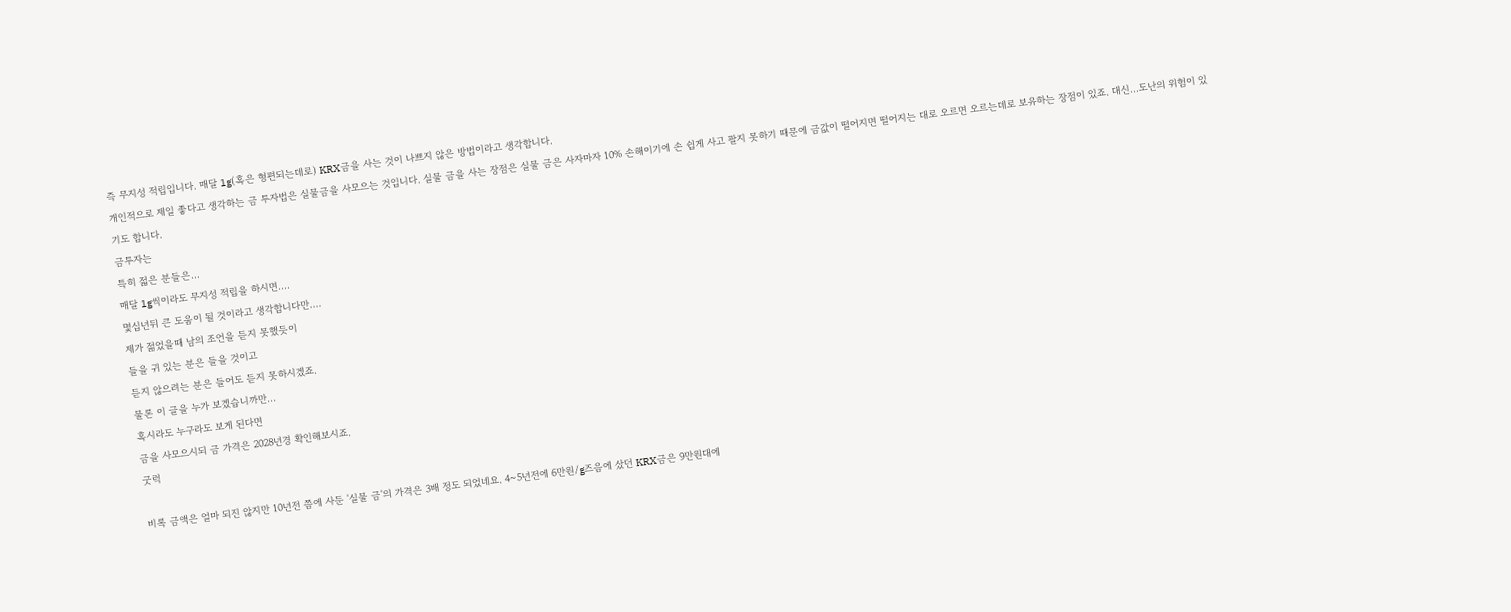즉 무지성 적립입니다. 매달 1g(혹은 형편되는데로) KRX금을 사는 것이 나쁘지 않은 방법이라고 생각합니다.
개인적으로 제일 좋다고 생각하는 금 투자법은 실물금을 사모으는 것입니다. 실물 금을 사는 장점은 실물 금은 사자마자 10% 손해이기에 손 쉽게 사고 팔지 못하기 때문에 금값이 떨어지면 떨어지는 대로 오르면 오르는데로 보유하는 장점이 있죠. 대신...도난의 위험이 있기도 합니다.
금투자는
특히 젋은 분들은...
매달 1g씩이라도 무지성 적립을 하시면....
몇십년뒤 큰 도움이 될 것이라고 생각합니다만....
제가 젊었을때 남의 조언을 듣지 못했듯이
들을 귀 있는 분은 들을 것이고
듣지 않으려는 분은 들어도 듣지 못하시겠죠.
물론 이 글을 누가 보겠습니까만...
혹시라도 누구라도 보게 된다면
금을 사모으시되 금 가격은 2028년경 확인해보시죠.
굿럭

비록 금액은 얼마 되진 않지만 10년전 쯤에 사둔 '실물 금'의 가격은 3배 정도 되었네요. 4~5년전에 6만원/g즈음에 샀던 KRX금은 9만원대에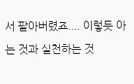서 팔아버렸죠.... 이렇듯 아는 것과 실천하는 것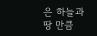은 하늘과 땅 만큼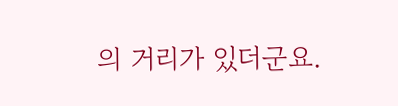의 거리가 있더군요.